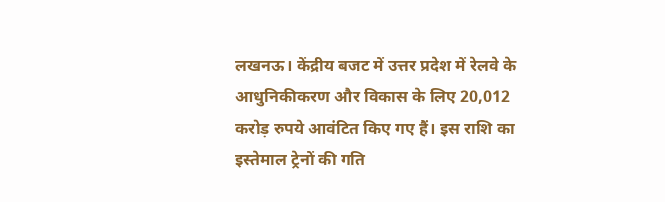लखनऊ। केंद्रीय बजट में उत्तर प्रदेश में रेलवे के आधुनिकीकरण और विकास के लिए 20,012 करोड़ रुपये आवंटित किए गए हैं। इस राशि का इस्तेमाल ट्रेनों की गति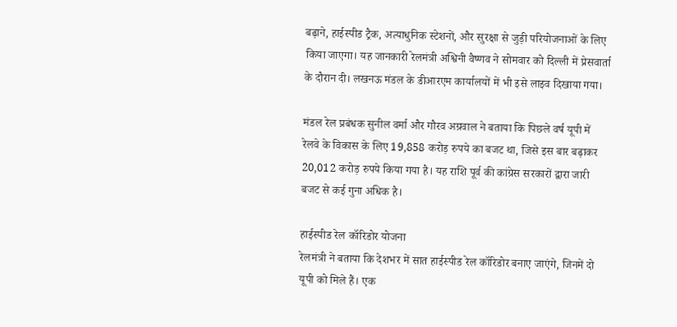बढ़ाने, हाईस्पीड ट्रैक, अत्याधुनिक स्टेशनों, और सुरक्षा से जुड़ी परियोजनाओं के लिए किया जाएगा। यह जानकारी रेलमंत्री अश्विनी वैष्णव ने सोमवार को दिल्ली में प्रेसवार्ता के दौरान दी। लखनऊ मंडल के डीआरएम कार्यालयों में भी इसे लाइव दिखाया गया।

मंडल रेल प्रबंधक सुनील वर्मा और गौरव अग्रवाल ने बताया कि पिछले वर्ष यूपी में रेलवे के विकास के लिए 19,858 करोड़ रुपये का बजट था, जिसे इस बार बढ़ाकर 20,012 करोड़ रुपये किया गया है। यह राशि पूर्व की कांग्रेस सरकारों द्वारा जारी बजट से कई गुना अधिक है।

हाईस्पीड रेल कॉरिडोर योजना
रेलमंत्री ने बताया कि देशभर में सात हाईस्पीड रेल कॉरिडोर बनाए जाएंगे, जिनमें दो यूपी को मिले हैं। एक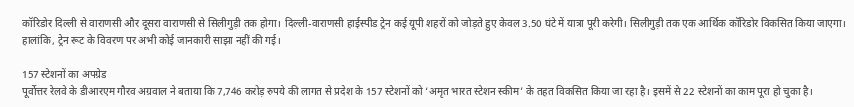कॉरिडोर दिल्ली से वाराणसी और दूसरा वाराणसी से सिलीगुड़ी तक होगा। दिल्ली-वाराणसी हाईस्पीड ट्रेन कई यूपी शहरों को जोड़ते हुए केवल 3.50 घंटे में यात्रा पूरी करेगी। सिलीगुड़ी तक एक आर्थिक कॉरिडोर विकसित किया जाएगा। हालांकि, ट्रेन रूट के विवरण पर अभी कोई जानकारी साझा नहीं की गई।

157 स्टेशनों का अपग्रेड
पूर्वोत्तर रेलवे के डीआरएम गौरव अग्रवाल ने बताया कि 7,746 करोड़ रुपये की लागत से प्रदेश के 157 स्टेशनों को ‘अमृत भारत स्टेशन स्कीम’ के तहत विकसित किया जा रहा है। इसमें से 22 स्टेशनों का काम पूरा हो चुका है।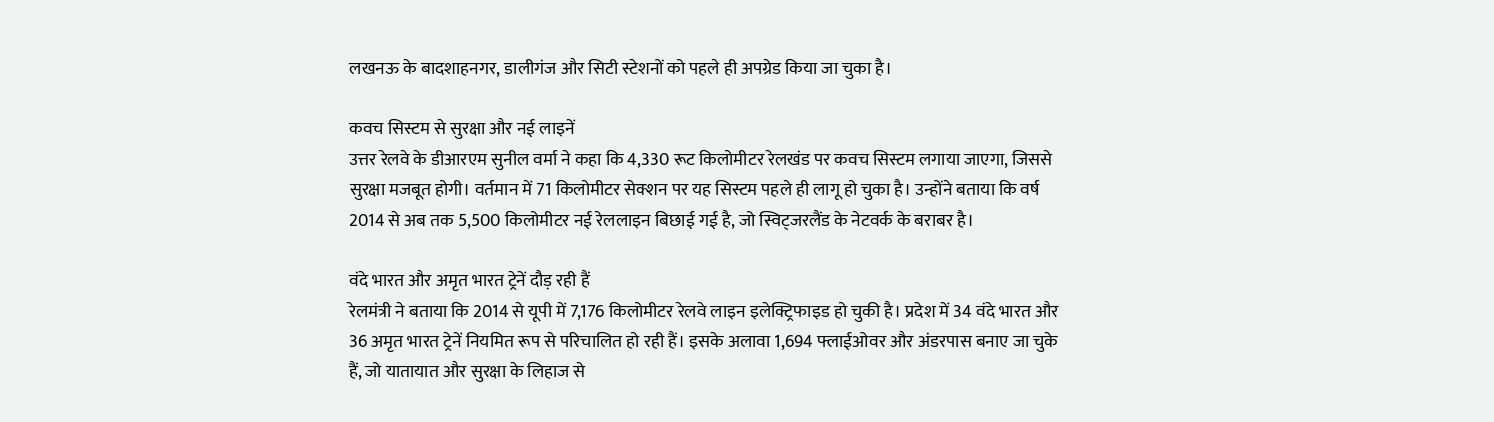लखनऊ के बादशाहनगर, डालीगंज और सिटी स्टेशनों को पहले ही अपग्रेड किया जा चुका है।

कवच सिस्टम से सुरक्षा और नई लाइनें
उत्तर रेलवे के डीआरएम सुनील वर्मा ने कहा कि 4,330 रूट किलोमीटर रेलखंड पर कवच सिस्टम लगाया जाएगा, जिससे सुरक्षा मजबूत होगी। वर्तमान में 71 किलोमीटर सेक्शन पर यह सिस्टम पहले ही लागू हो चुका है। उन्होंने बताया कि वर्ष 2014 से अब तक 5,500 किलोमीटर नई रेललाइन बिछाई गई है, जो स्विट्जरलैंड के नेटवर्क के बराबर है।

वंदे भारत और अमृत भारत ट्रेनें दौड़ रही हैं
रेलमंत्री ने बताया कि 2014 से यूपी में 7,176 किलोमीटर रेलवे लाइन इलेक्ट्रिफाइड हो चुकी है। प्रदेश में 34 वंदे भारत और 36 अमृत भारत ट्रेनें नियमित रूप से परिचालित हो रही हैं। इसके अलावा 1,694 फ्लाईओवर और अंडरपास बनाए जा चुके हैं, जो यातायात और सुरक्षा के लिहाज से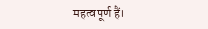महत्वपूर्ण हैं।